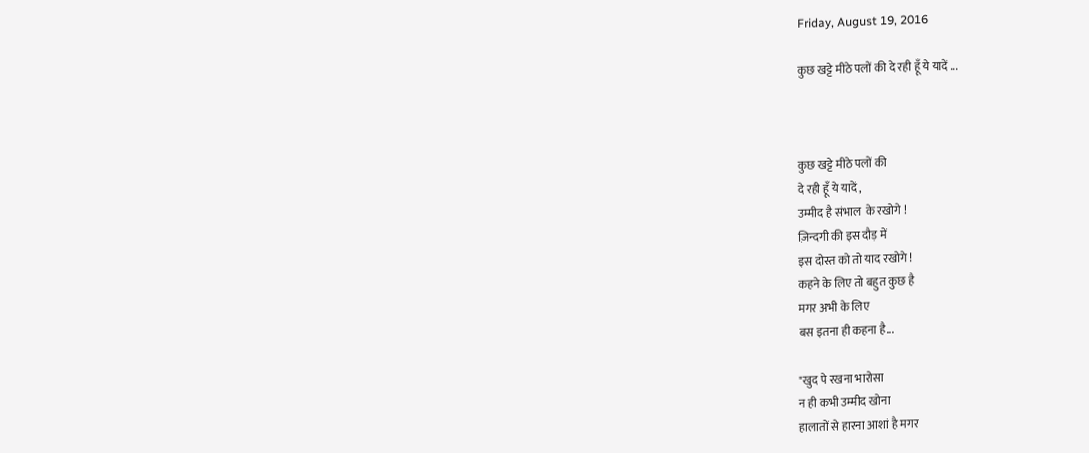Friday, August 19, 2016

कुछ खट्टे मीठे पलों की दे रही हूँ ये यादें ...



कुछ खट्टे मीठे पलों की
दे रही हूँ ये यादें ,
उम्मीद है संभाल  के रखोगे !
ज़िन्दगी की इस दौड़ में
इस दोस्त को तो याद रखोगे !
कहने के लिए तो बहुत कुछ है
मगर अभी के लिए
बस इतना ही कहना है...

"खुद पे रखना भारोसा
न ही कभी उम्मीद खोना
हालातों से हारना आशां है मगर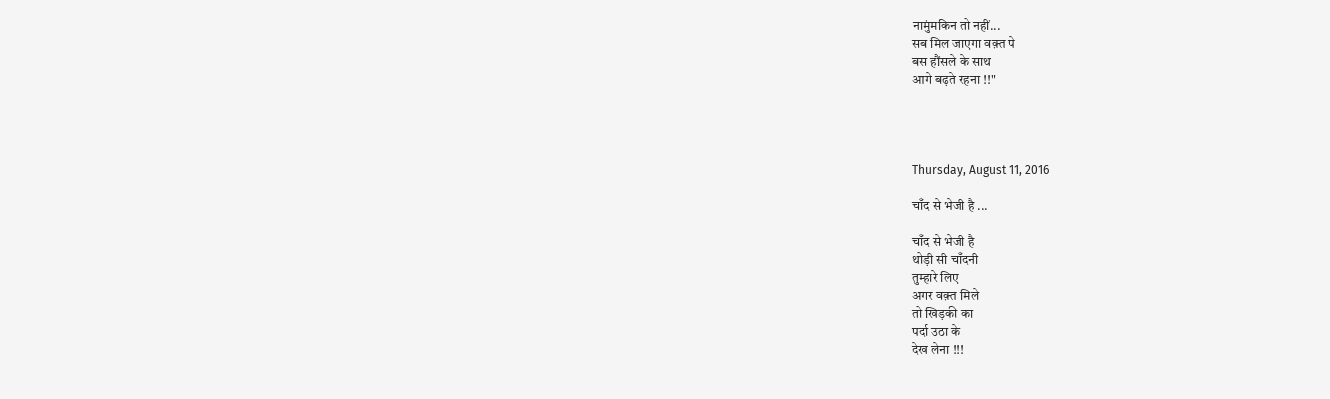नामुंमकिन तो नहीं...
सब मिल जाएगा वक़्त पे
बस हौंसले के साथ
आगे बढ़ते रहना !!"




Thursday, August 11, 2016

चाँद से भेजी है ...

चाँद से भेजी है
थोड़ी सी चाँदनी
तुम्हारे लिए
अगर वक़्त मिले
तो खिड़की का
पर्दा उठा के
देख लेना !!!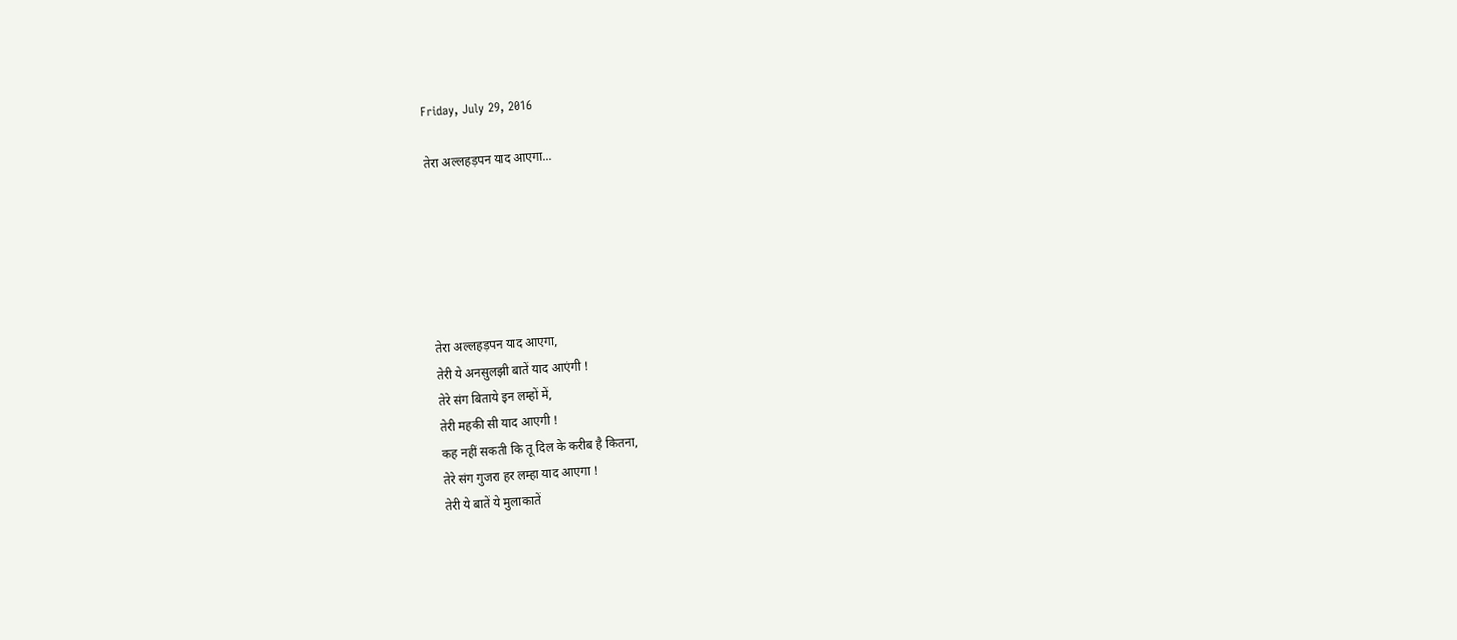Friday, July 29, 2016

तेरा अल्लहड़पन याद आएगा...






तेरा अल्लहड़पन याद आएगा,
तेरी ये अनसुलझी बातें याद आएंगी !
तेरे संग बिताये इन लम्हों में,
तेरी महकी सी याद आएगी !
कह नहीं सकती कि तू दिल के करीब है कितना,
तेरे संग गुजरा हर लम्हा याद आएगा !
तेरी ये बातें ये मुलाकातें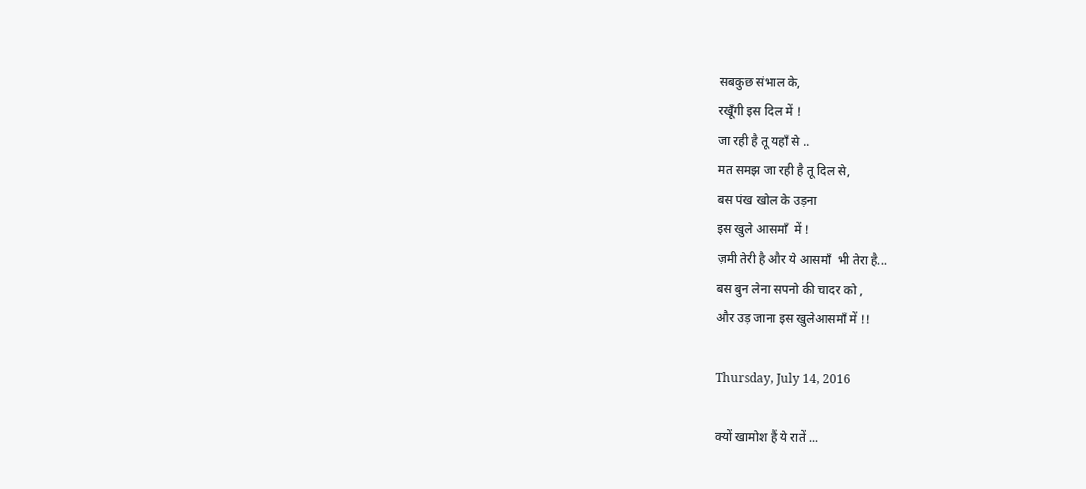सबकुछ संभाल के,
रखूँगी इस दिल में !
जा रही है तू यहाँ से ..
मत समझ जा रही है तू दिल से,
बस पंख खोल के उड़ना
इस खुले आसमाँ  में !
ज़मी तेरी है और ये आसमाँ  भी तेरा है...
बस बुन लेना सपनो की चादर को ,
और उड़ जाना इस खुलेआसमाँ में !!

Thursday, July 14, 2016

क्यों खामोश हैं ये रातें ...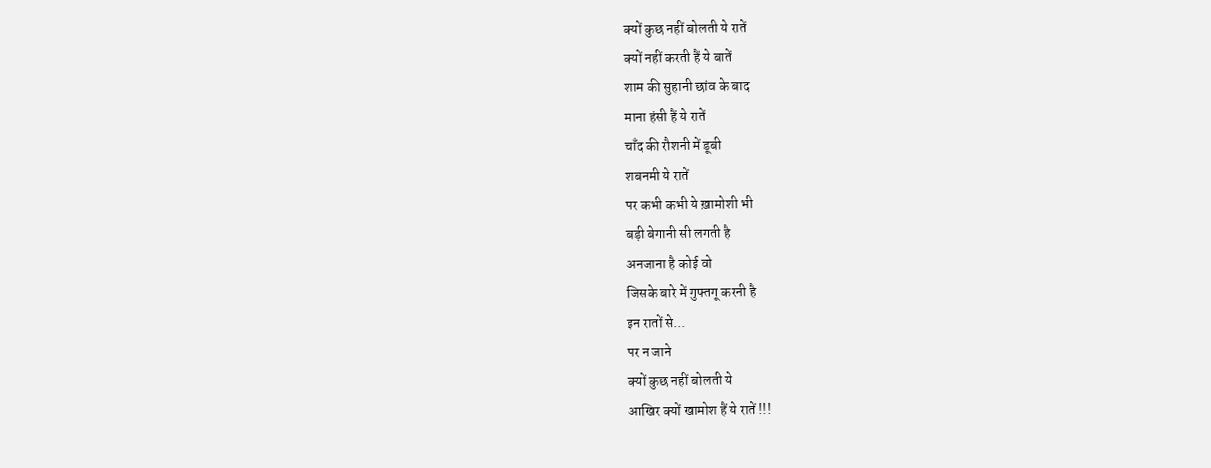क्यों कुछ नहीं बोलती ये रातें
क्यों नहीं करती हैं ये बातें
शाम की सुहानी छांव के बाद
माना हंसी हैं ये रातें
चाँद की रौशनी में डूबी
शबनमी ये रातें
पर कभी कभी ये ख़ामोशी भी
बड़ी बेगानी सी लगती है
अनजाना है कोई वो
जिसके बारे में गुफ्तगू करनी है
इन रातों से...
पर न जाने
क्यों कुछ नहीं बोलती ये
आखिर क्यों खामोश हैं ये रातें !!!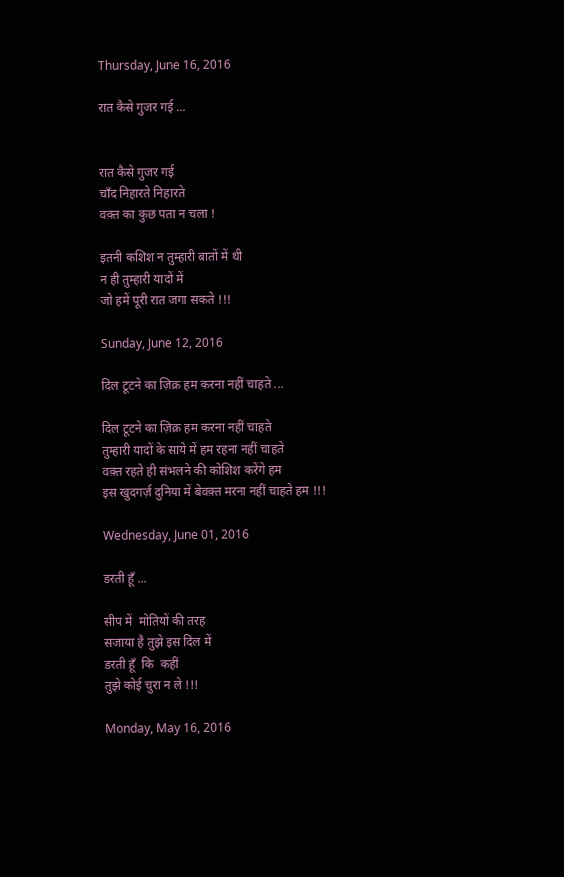Thursday, June 16, 2016

रात कैसे गुजर गई ...


रात कैसे गुजर गई
चाँद निहारते निहारते
वक़्त का कुछ पता न चला !

इतनी कशिश न तुम्हारी बातों में थी
न ही तुम्हारी यादों में
जो हमें पूरी रात जगा सकते !!!

Sunday, June 12, 2016

दिल टूटने का ज़िक्र हम करना नहीं चाहते ...

दिल टूटने का ज़िक्र हम करना नहीं चाहते
तुम्हारी यादों के साये में हम रहना नहीं चाहते
वक़्त रहते ही संभलने की कोशिश करेंगे हम
इस खुदगर्ज़ दुनिया में बेवक़्त मरना नहीं चाहते हम !!!

Wednesday, June 01, 2016

डरती हूँ ...

सीप में  मोतियों की तरह
सजाया है तुझे इस दिल में
डरती हूँ  कि  कहीं
तुझे कोई चुरा न ले !!!

Monday, May 16, 2016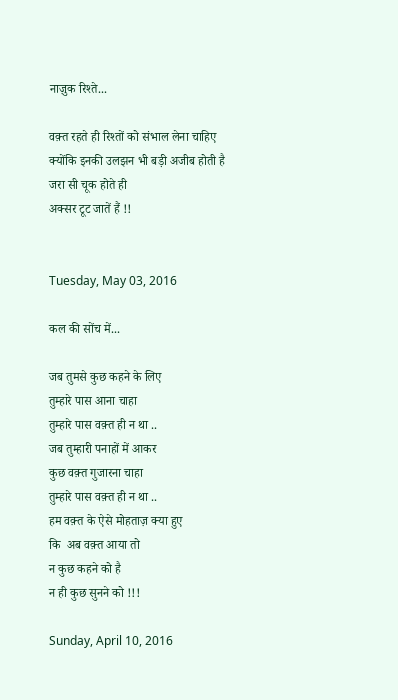नाज़ुक रिश्ते...

वक़्त रहते ही रिश्तों को संभाल लेना चाहिए
क्योंकि इनकी उलझन भी बड़ी अजीब होती है
जरा सी चूक होते ही
अक्सर टूट जातें हैं !!


Tuesday, May 03, 2016

कल की सोंच में...

जब तुमसे कुछ कहने के लिए
तुम्हारे पास आना चाहा
तुम्हारे पास वक़्त ही न था ..
जब तुम्हारी पनाहों में आकर
कुछ वक़्त गुजारना चाहा
तुम्हारे पास वक़्त ही न था ..
हम वक़्त के ऐसे मोहताज़ क्या हुए
कि  अब वक़्त आया तो
न कुछ कहने को है
न ही कुछ सुनने को !!!

Sunday, April 10, 2016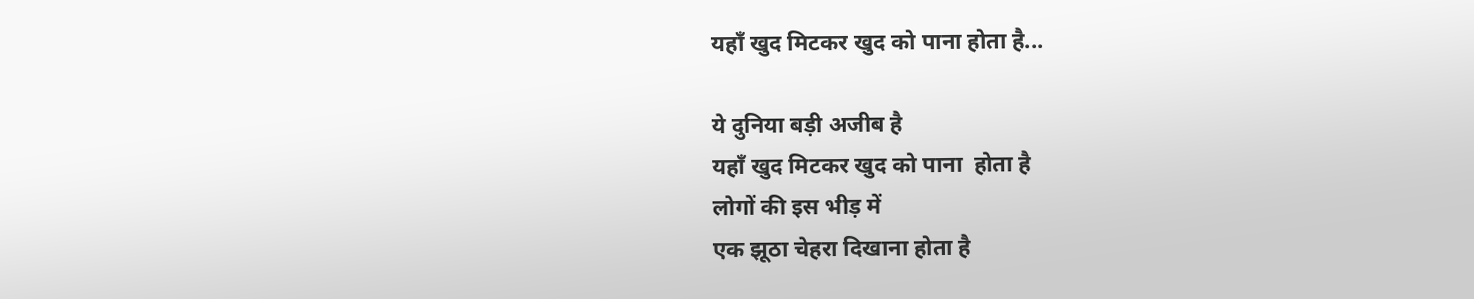यहाँ खुद मिटकर खुद को पाना होता है...

ये दुनिया बड़ी अजीब है
यहाँ खुद मिटकर खुद को पाना  होता है
लोगों की इस भीड़ में
एक झूठा चेहरा दिखाना होता है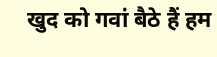खुद को गवां बैठे हैं हम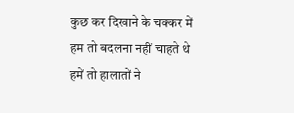कुछ कर दिखाने के चक्कर में
हम तो बदलना नहीं चाहते थे
हमें तो हालातों ने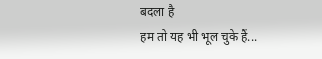बदला है
हम तो यह भी भूल चुके हैं...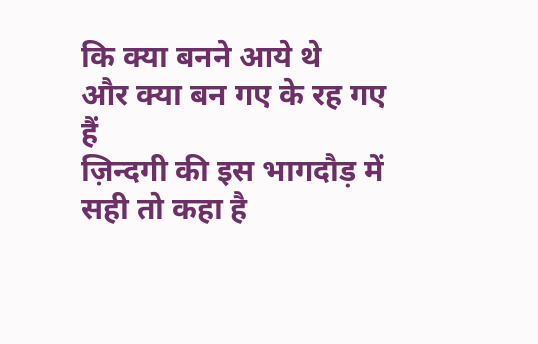कि क्या बनने आये थे
और क्या बन गए के रह गए हैं
ज़िन्दगी की इस भागदौड़ में
सही तो कहा है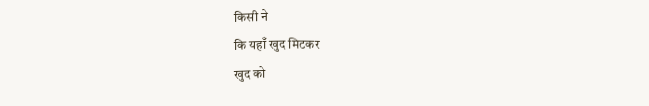किसी ने
कि यहाँ खुद मिटकर
खुद को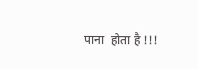पाना  होता है !!!